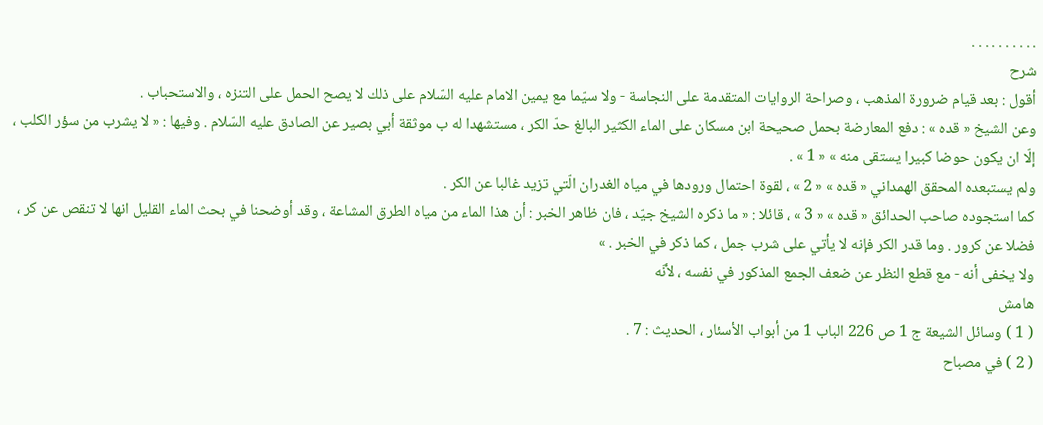. . . . . . . . . .
شرح
أقول : بعد قيام ضرورة المذهب ، وصراحة الروايات المتقدمة على النجاسة - ولا سيّما مع يمين الامام عليه السّلام على ذلك لا يصح الحمل على التنزه ، والاستحباب .
وعن الشيخ « قده » : دفع المعارضة بحمل صحيحة ابن مسكان على الماء الكثير البالغ حدّ الكر ، مستشهدا له ب موثقة أبي بصير عن الصادق عليه السّلام . وفيها : « لا يشرب من سؤر الكلب ، إلّا ان يكون حوضا كبيرا يستقى منه » « 1 » .
ولم يستبعده المحقق الهمداني « قده » « 2 » ، لقوة احتمال ورودها في مياه الغدران الّتي تزيد غالبا عن الكر .
كما استجوده صاحب الحدائق « قده » « 3 » ، قائلا : « ما ذكره الشيخ جيّد ، فان ظاهر الخبر : أن هذا الماء من مياه الطرق المشاعة ، وقد أوضحنا في بحث الماء القليل انها لا تنقص عن كر ، فضلا عن كرور . وما قدر الكر فإنه لا يأتي على شرب جمل ، كما ذكر في الخبر . »
ولا يخفى أنه - مع قطع النظر عن ضعف الجمع المذكور في نفسه ، لأنّه
هامش
( 1 ) وسائل الشيعة ج 1 ص 226 الباب 1 من أبواب الأسئار ، الحديث : 7 .
( 2 ) في مصباح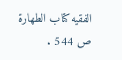الفقيه كتاب الطهارة ص 544 .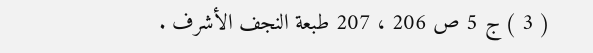( 3 ) ج 5 ص 206 ، 207 طبعة النجف الأشرف .